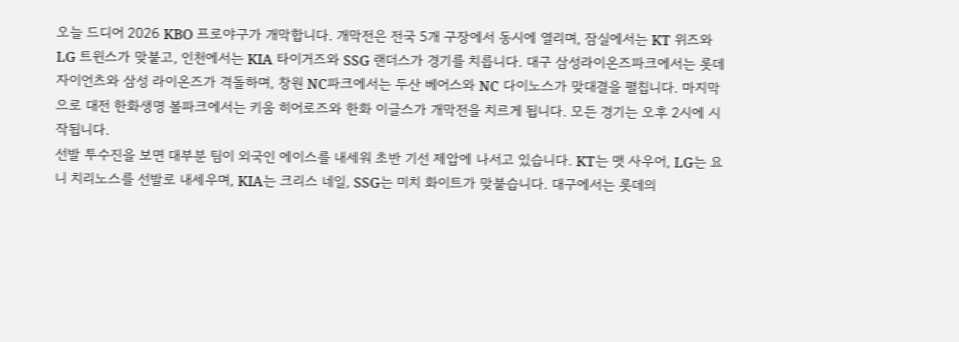오늘 드디어 2026 KBO 프로야구가 개막합니다. 개막전은 전국 5개 구장에서 동시에 열리며, 잠실에서는 KT 위즈와 LG 트윈스가 맞붙고, 인천에서는 KIA 타이거즈와 SSG 랜더스가 경기를 치릅니다. 대구 삼성라이온즈파크에서는 롯데 자이언츠와 삼성 라이온즈가 격돌하며, 창원 NC파크에서는 두산 베어스와 NC 다이노스가 맞대결을 펼칩니다. 마지막으로 대전 한화생명 볼파크에서는 키움 히어로즈와 한화 이글스가 개막전을 치르게 됩니다. 모든 경기는 오후 2시에 시작됩니다.
선발 투수진을 보면 대부분 팀이 외국인 에이스를 내세워 초반 기선 제압에 나서고 있습니다. KT는 맷 사우어, LG는 요니 치리노스를 선발로 내세우며, KIA는 크리스 네일, SSG는 미치 화이트가 맞붙습니다. 대구에서는 롯데의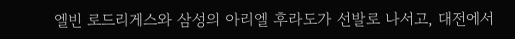엘빈 로드리게스와 삼성의 아리엘 후라도가 선발로 나서고, 대전에서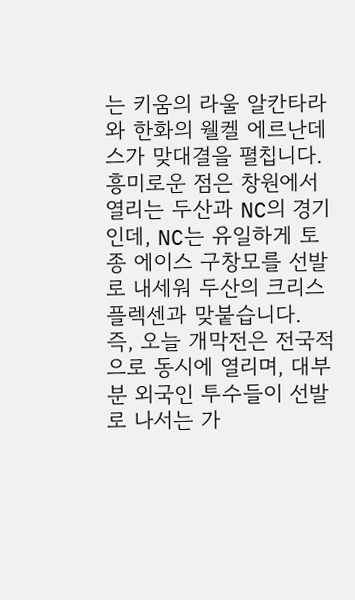는 키움의 라울 알칸타라와 한화의 웰켈 에르난데스가 맞대결을 펼칩니다. 흥미로운 점은 창원에서 열리는 두산과 NC의 경기인데, NC는 유일하게 토종 에이스 구창모를 선발로 내세워 두산의 크리스 플렉센과 맞붙습니다.
즉, 오늘 개막전은 전국적으로 동시에 열리며, 대부분 외국인 투수들이 선발로 나서는 가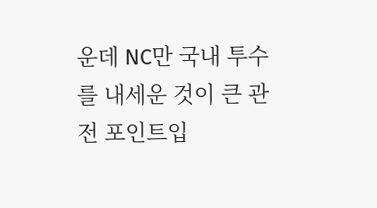운데 NC만 국내 투수를 내세운 것이 큰 관전 포인트입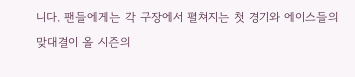니다. 팬들에게는 각 구장에서 펼쳐지는 첫 경기와 에이스들의 맞대결이 올 시즌의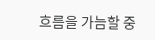흐름을 가늠할 중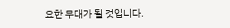요한 무대가 될 것입니다.